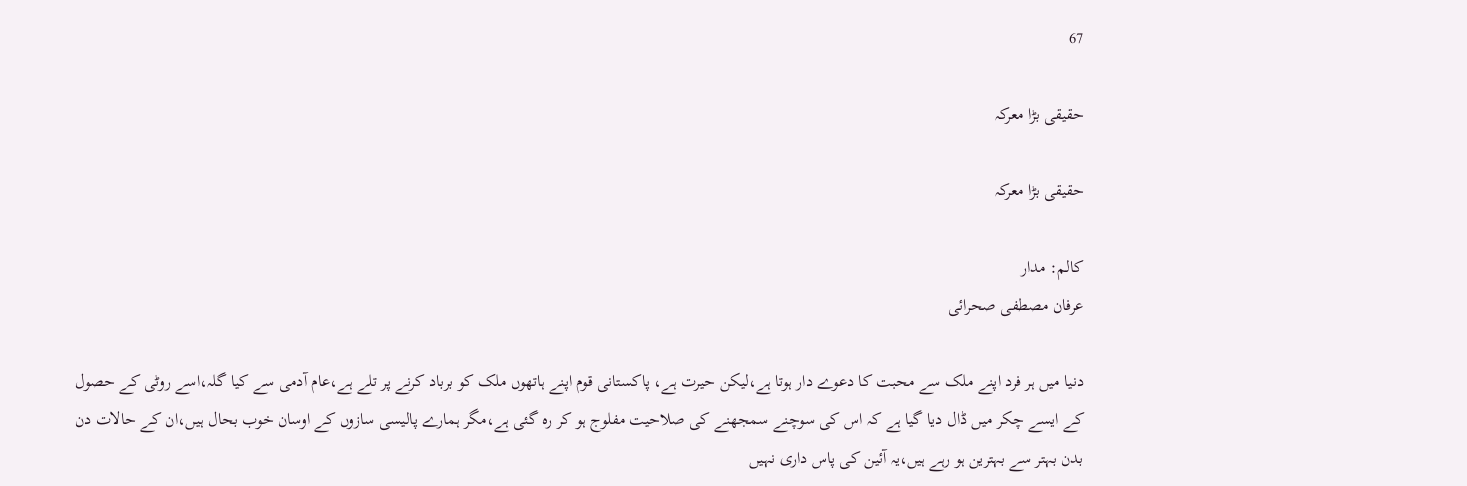67

حقیقی بڑا معرکہ

حقیقی بڑا معرکہ

کالم: مدار
عرفان مصطفی صحرائی

دنیا میں ہر فرد اپنے ملک سے محبت کا دعوے دار ہوتا ہے،لیکن حیرت ہے، پاکستانی قوم اپنے ہاتھوں ملک کو برباد کرنے پر تلے ہے،عام آدمی سے کیا گلہ،اسے روٹی کے حصول کے ایسے چکر میں ڈال دیا گیا ہے کہ اس کی سوچنے سمجھنے کی صلاحیت مفلوج ہو کر رہ گئی ہے،مگر ہمارے پالیسی سازوں کے اوسان خوب بحال ہیں،ان کے حالات دن بدن بہتر سے بہترین ہو رہے ہیں،یہ آئین کی پاس داری نہیں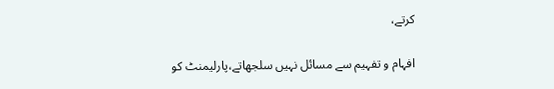کرتے،

افہام و تفہیم سے مسائل نہیں سلجھاتے،پارلیمنٹ کو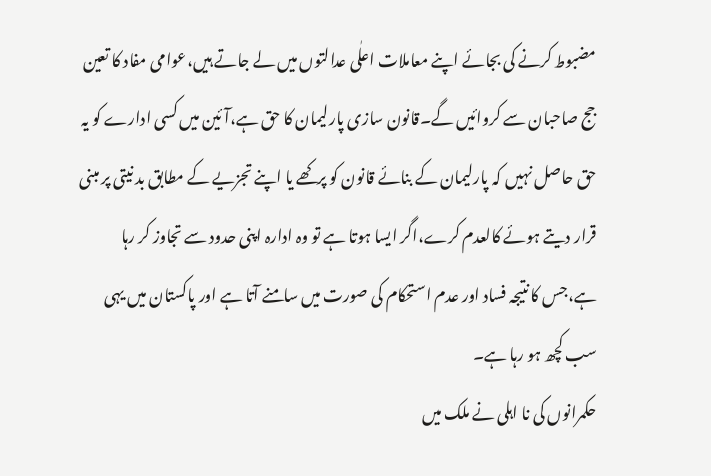مضبوط کرنے کی بجائے اپنے معاملات اعلٰی عدالتوں میں لے جاتے ہیں،عوامی مفاد کا تعین جج صاحبان سے کروائیں گے۔قانون سازی پارلیمان کا حق ہے،آئین میں کسی ادارے کو یہ حق حاصل نہیں کہ پارلیمان کے بنائے قانون کو پرکھے یا اپنے تجزیے کے مطابق بد نیتی پر مبنی قرار دیتے ہوئے کالعدم کرے،اگر ایسا ہوتا ہے تو وہ ادارہ اپنی حدود سے تجاوز کر رہا ہے،جس کا نتیجہ فساد اور عدم استحکام کی صورت میں سامنے آتا ہے اور پاکستان میں یہی سب کچھ ہو رہا ہے۔
حکمرانوں کی نا اہلی نے ملک میں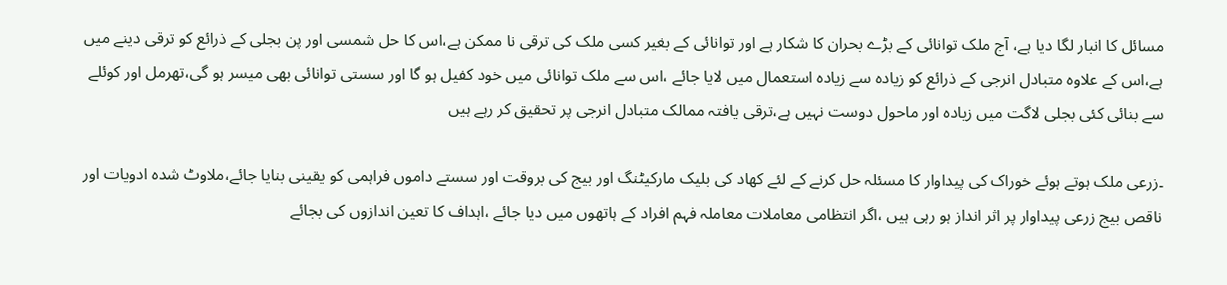مسائل کا انبار لگا دیا ہے، آج ملک توانائی کے بڑے بحران کا شکار ہے اور توانائی کے بغیر کسی ملک کی ترقی نا ممکن ہے،اس کا حل شمسی اور پن بجلی کے ذرائع کو ترقی دینے میں ہے،اس کے علاوہ متبادل انرجی کے ذرائع کو زیادہ سے زیادہ استعمال میں لایا جائے ،اس سے ملک توانائی میں خود کفیل ہو گا اور سستی توانائی بھی میسر ہو گی،تھرمل اور کوئلے سے بنائی کئی بجلی لاگت میں زیادہ اور ماحول دوست نہیں ہے،ترقی یافتہ ممالک متبادل انرجی پر تحقیق کر رہے ہیں

۔زرعی ملک ہوتے ہوئے خوراک کی پیداوار کا مسئلہ حل کرنے کے لئے کھاد کی بلیک مارکیٹنگ اور بیج کی بروقت اور سستے داموں فراہمی کو یقینی بنایا جائے،ملاوٹ شدہ ادویات اور ناقص بیج زرعی پیداوار پر اثر انداز ہو رہی ہیں ،اگر انتظامی معاملات معاملہ فہم افراد کے ہاتھوں میں دیا جائے ،اہداف کا تعین اندازوں کی بجائے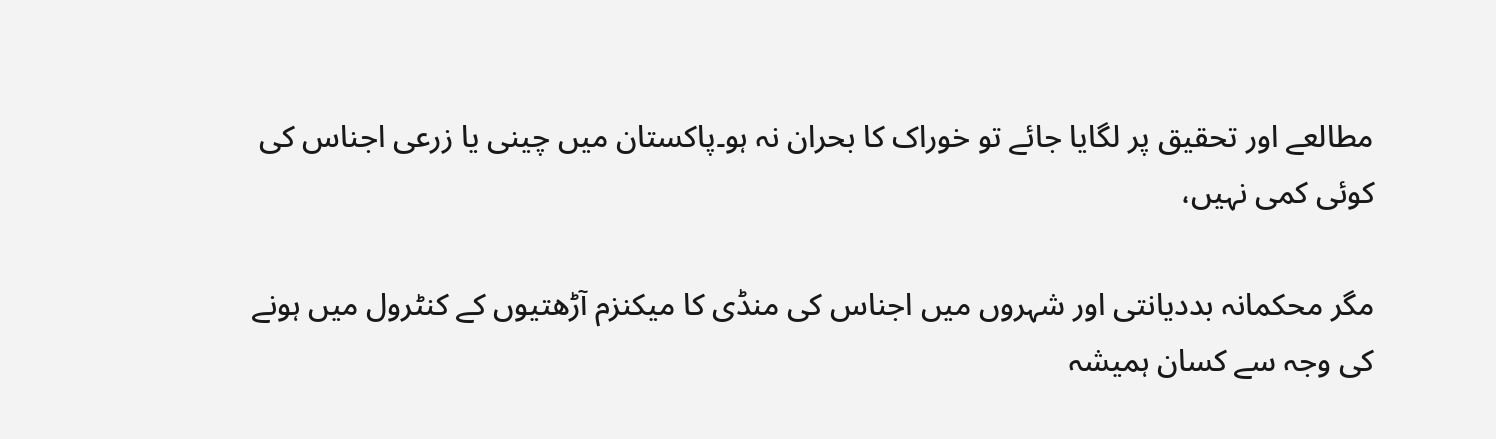مطالعے اور تحقیق پر لگایا جائے تو خوراک کا بحران نہ ہو۔پاکستان میں چینی یا زرعی اجناس کی کوئی کمی نہیں،

مگر محکمانہ بددیانتی اور شہروں میں اجناس کی منڈی کا میکنزم آڑھتیوں کے کنٹرول میں ہونے کی وجہ سے کسان ہمیشہ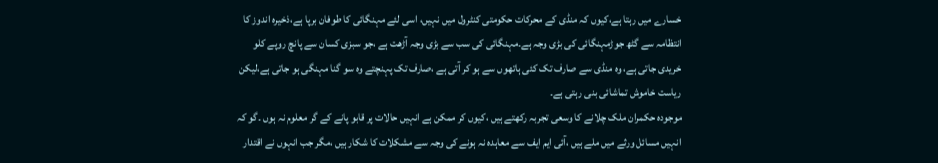خسارے میں رہتا ہے،کیوں کہ منڈی کے محرکات حکومتی کنٹرول میں نہیں، اسی لئے مہنگائی کا طوفان برپا ہے،ذخیرہ اندوز کا انتظامہ سے گٹھ جوڑمہنگائی کی بڑی وجہ ہے۔مہنگائی کی سب سے بڑی وجہ آڑھت ہے ،جو سبزی کسان سے پانچ روپے کلو خریدی جاتی ہے، وہ منڈی سے صارف تک کئی ہاتھوں سے ہو کر آتی ہے ،صارف تک پہنچتے وہ سو گنا مہنگی ہو جاتی ہے،لیکن ریاست خاموش تماشائی بنی رہتی ہے۔
موجودہ حکمران ملک چلانے کا وسعی تجربہ رکھتے ہیں ،کیوں کر ممکن ہے انہیں حالات پر قابو پانے کے گر معلوم نہ ہوں ۔گو کہ انہیں مسائل ورثے میں ملے ہیں ،آئی ایم ایف سے معاہدہ نہ ہونے کی وجہ سے مشکلات کا شکار ہیں ،مگر جب انہوں نے اقتدار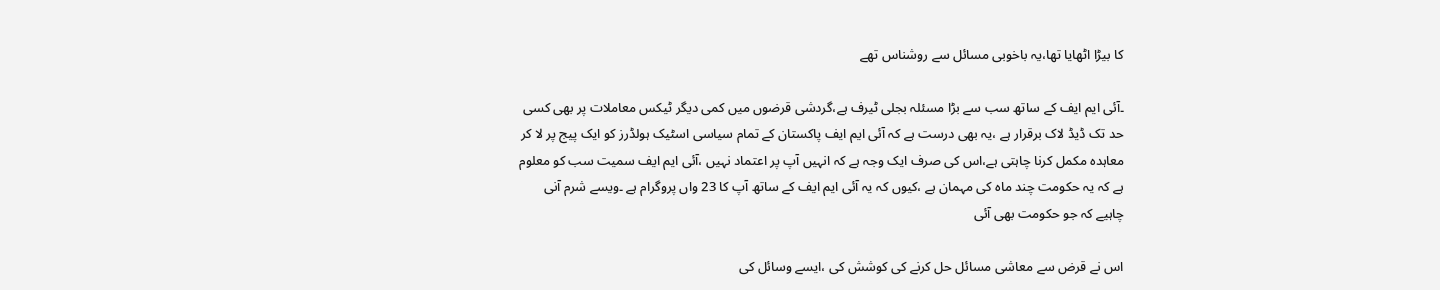کا بیڑا اٹھایا تھا،یہ باخوبی مسائل سے روشناس تھے

۔آئی ایم ایف کے ساتھ سب سے بڑا مسئلہ بجلی ٹیرف ہے،گردشی قرضوں میں کمی دیگر ٹیکس معاملات پر بھی کسی حد تک ڈیڈ لاک برقرار ہے ،یہ بھی درست ہے کہ آئی ایم ایف پاکستان کے تمام سیاسی اسٹیک ہولڈرز کو ایک پیج پر لا کر معاہدہ مکمل کرنا چاہتی ہے،اس کی صرف ایک وجہ ہے کہ انہیں آپ پر اعتماد نہیں ،آئی ایم ایف سمیت سب کو معلوم ہے کہ یہ حکومت چند ماہ کی مہمان ہے ،کیوں کہ یہ آئی ایم ایف کے ساتھ آپ کا 23 واں پروگرام ہے ۔ویسے شرم آنی چاہیے کہ جو حکومت بھی آئی

اس نے قرض سے معاشی مسائل حل کرنے کی کوشش کی ،ایسے وسائل کی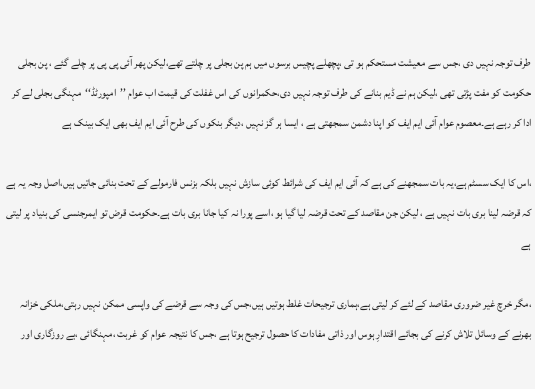طرف توجہ نہیں دی ،جس سے معیشت مستحکم ہو تی ،پچھلے پچیس برسوں میں ہم پن بجلی پر چلتے تھے،لیکن پھر آئی پی پی پر چلے گئے ، پن بجلی حکومت کو مفت پڑتی تھی ،لیکن ہم نے ڈیم بنانے کی طرف توجہ نہیں دی،حکمرانوں کی اس غفلت کی قیمت اب عوام ’’امپورٹڈ‘‘مہنگی بجلی لے کر ادا کر رہے ہے۔معصوم عوام آئی ایم ایف کو اپنا دشمن سمجھتی ہے ، ایسا ہر گز نہیں ،دیگر بنکوں کی طرح آئی ایم ایف بھی ایک بینک ہے

،اس کا ایک سسٹم ہے،یہ بات سمجھنے کی ہے کہ آئی ایم ایف کی شرائط کوئی سازش نہیں بلکہ بزنس فارمولے کے تحت بنائی جاتیں ہیں،اصل وجہ یہ ہے کہ قرضہ لینا بری بات نہیں ہے ، لیکن جن مقاصد کے تحت قرضہ لیا گیا ہو ،اسے پورا نہ کیا جانا بری بات ہے۔حکومت قرض تو ایمرجنسی کی بنیاد پر لیتی ہے

،مگر خرچ غیر ضروری مقاصد کے لئے کر لیتی ہے،ہماری ترجیحات غلط ہوتیں ہیں،جس کی وجہ سے قرضے کی واپسی ممکن نہیں رہتی،ملکی خزانہ بھرنے کے وسائل تلاش کرنے کی بجائے اقتدارِ ہوس اور ذاتی مفادات کا حصول ترجیح ہوتا ہے ،جس کا نتیجہ عوام کو غربت ،مہنگائی ،بے روزگاری اور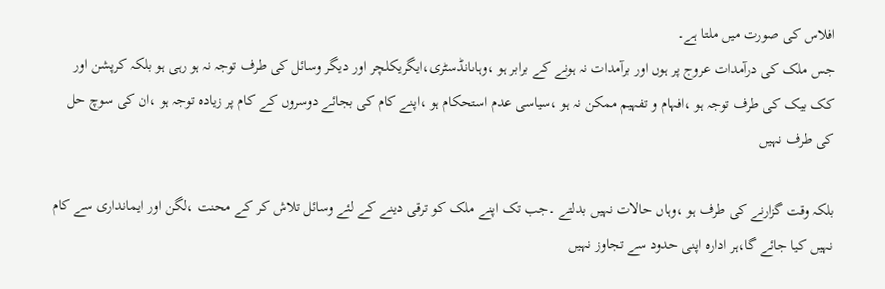افلاس کی صورت میں ملتا ہے۔
جس ملک کی درآمدات عروج پر ہوں اور برآمدات نہ ہونے کے برابر ہو ،وہاںانڈسٹری،ایگریکلچر اور دیگر وسائل کی طرف توجہ نہ ہو رہی ہو بلکہ کرپشن اور کک بیک کی طرف توجہ ہو ،افہام و تفہیم ممکن نہ ہو ،سیاسی عدم استحکام ہو ،اپنے کام کی بجائے دوسروں کے کام پر زیادہ توجہ ہو ،ان کی سوچ حل کی طرف نہیں

بلکہ وقت گزارنے کی طرف ہو ،وہاں حالات نہیں بدلتے ۔جب تک اپنے ملک کو ترقی دینے کے لئے وسائل تلاش کر کے محنت ،لگن اور ایمانداری سے کام نہیں کیا جائے گا،ہر ادارہ اپنی حدود سے تجاوز نہیں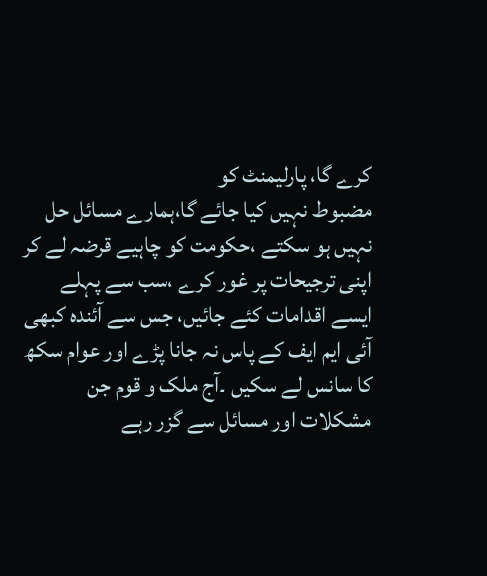کرے گا، پارلیمنٹ کو
مضبوط نہیں کیا جائے گا،ہمارے مسائل حل نہیں ہو سکتے ،حکومت کو چاہیے قرضہ لے کر اپنی ترجیحات پر غور کرے ،سب سے پہلے ایسے اقدامات کئے جائیں، جس سے آئندہ کبھی آئی ایم ایف کے پاس نہ جانا پڑے اور عوام سکھ کا سانس لے سکیں ۔آج ملک و قوم جن مشکلات اور مسائل سے گزر رہے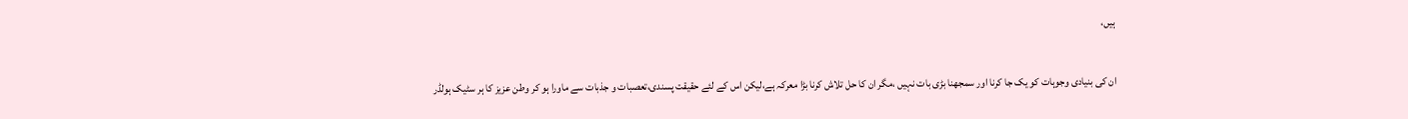ہیں،

ان کی بنیادی وجوہات کو یک جا کرنا اور سمجھنا بڑی بات نہیں ،مگر ان کا حل تلاش کرنا بڑا معرکہ ہے،لیکن اس کے لئے حقیقت پسندی،تعصبات و جذبات سے ماورا ہو کر وطن عزیز کا ہر سٹیک ہولڈر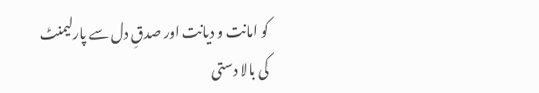کو امانت و دیانت اور صدقِ دل سے پارلیمنٹ کی بالا دستی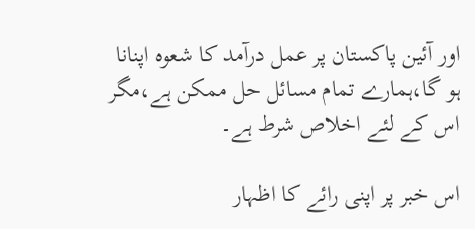اور آئین پاکستان پر عمل درآمد کا شعوہ اپنانا ہو گا،ہمارے تمام مسائل حل ممکن ہے،مگر اس کے لئے اخلاص شرط ہے۔

اس خبر پر اپنی رائے کا اظہار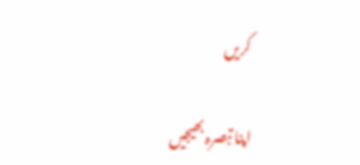کریں

اپنا تبصرہ بھیجیں